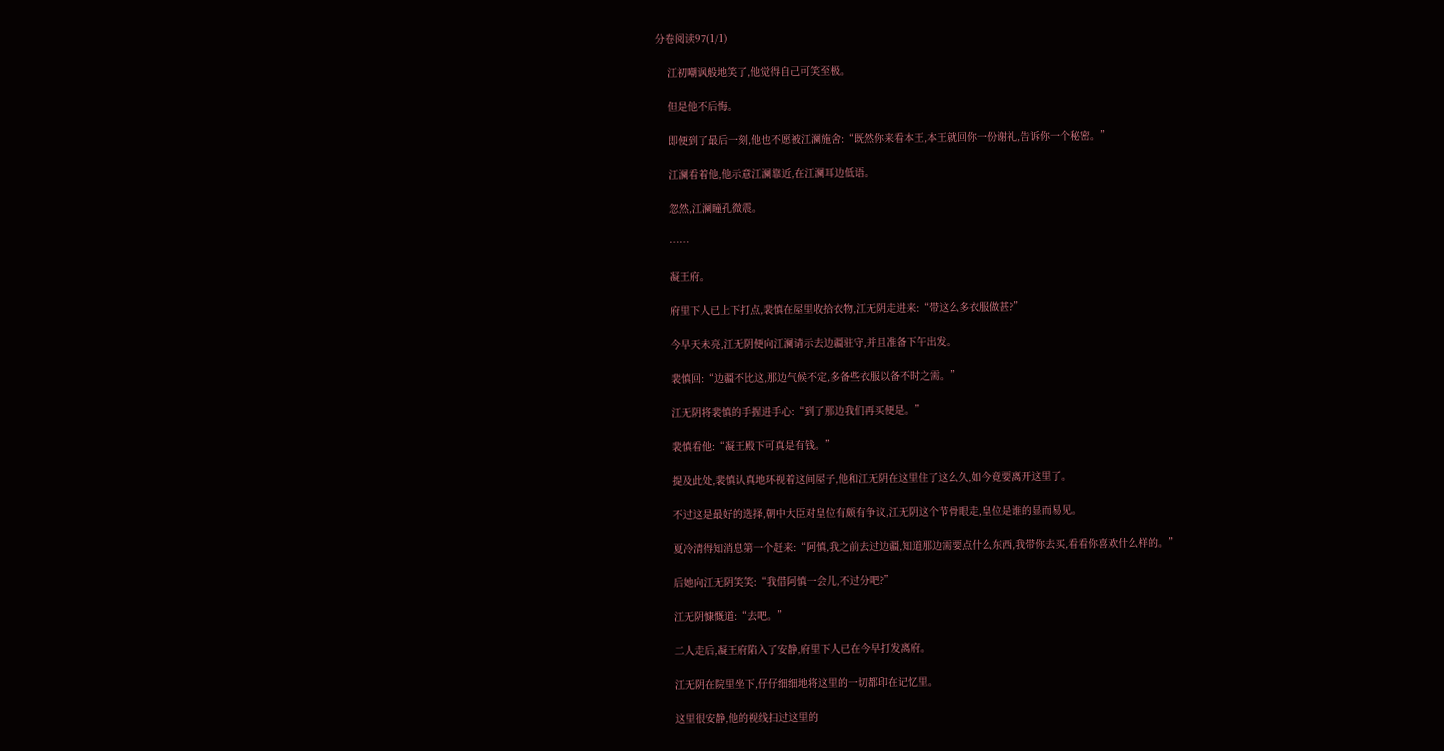分卷阅读97(1/1)

    江初嘲讽般地笑了,他觉得自己可笑至极。

    但是他不后悔。

    即便到了最后一刻,他也不愿被江澜施舍:“既然你来看本王,本王就回你一份谢礼,告诉你一个秘密。”

    江澜看着他,他示意江澜靠近,在江澜耳边低语。

    忽然,江澜瞳孔微震。

    ……

    凝王府。

    府里下人已上下打点,裴慎在屋里收拾衣物,江无阴走进来:“带这么多衣服做甚?”

    今早天未亮,江无阴便向江澜请示去边疆驻守,并且准备下午出发。

    裴慎回:“边疆不比这,那边气候不定,多备些衣服以备不时之需。”

    江无阴将裴慎的手握进手心:“到了那边我们再买便是。”

    裴慎看他:“凝王殿下可真是有钱。”

    提及此处,裴慎认真地环视着这间屋子,他和江无阴在这里住了这么久,如今竟要离开这里了。

    不过这是最好的选择,朝中大臣对皇位有颇有争议,江无阴这个节骨眼走,皇位是谁的显而易见。

    夏冷清得知消息第一个赶来:“阿慎,我之前去过边疆,知道那边需要点什么东西,我带你去买,看看你喜欢什么样的。”

    后她向江无阴笑笑:“我借阿慎一会儿,不过分吧?”

    江无阴慷慨道:“去吧。”

    二人走后,凝王府陷入了安静,府里下人已在今早打发离府。

    江无阴在院里坐下,仔仔细细地将这里的一切都印在记忆里。

    这里很安静,他的视线扫过这里的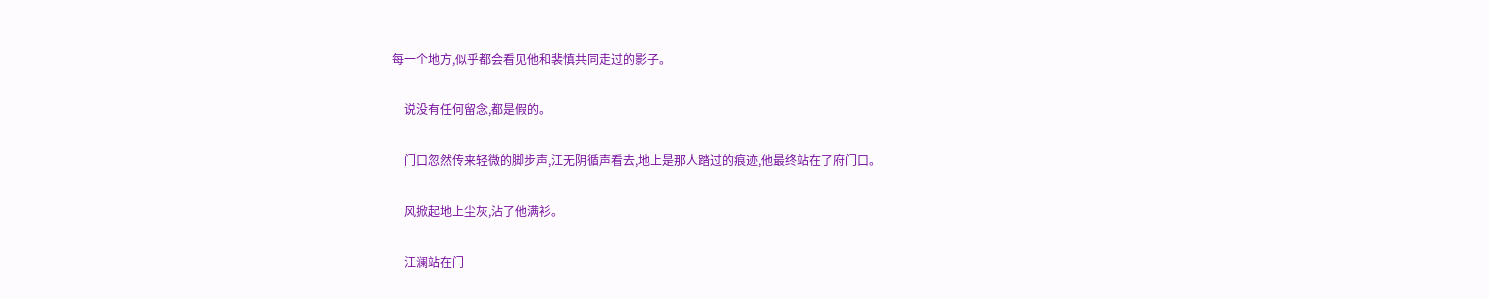每一个地方,似乎都会看见他和裴慎共同走过的影子。

    说没有任何留念,都是假的。

    门口忽然传来轻微的脚步声,江无阴循声看去,地上是那人踏过的痕迹,他最终站在了府门口。

    风掀起地上尘灰,沾了他满衫。

    江澜站在门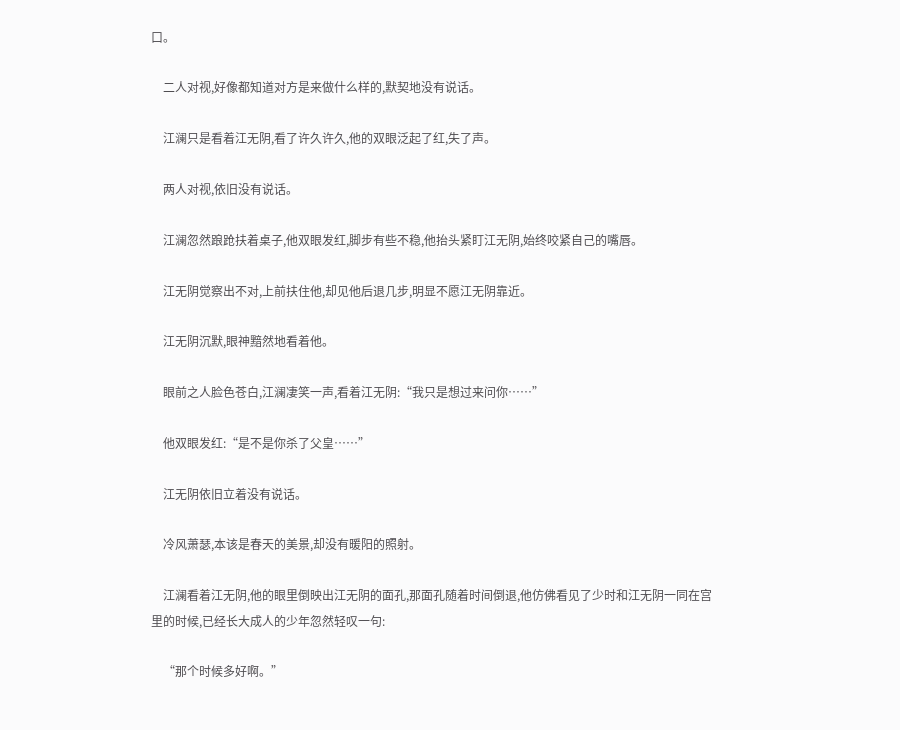口。

    二人对视,好像都知道对方是来做什么样的,默契地没有说话。

    江澜只是看着江无阴,看了许久许久,他的双眼泛起了红,失了声。

    两人对视,依旧没有说话。

    江澜忽然踉跄扶着桌子,他双眼发红,脚步有些不稳,他抬头紧盯江无阴,始终咬紧自己的嘴唇。

    江无阴觉察出不对,上前扶住他,却见他后退几步,明显不愿江无阴靠近。

    江无阴沉默,眼神黯然地看着他。

    眼前之人脸色苍白,江澜凄笑一声,看着江无阴:“我只是想过来问你……”

    他双眼发红:“是不是你杀了父皇……”

    江无阴依旧立着没有说话。

    冷风萧瑟,本该是春天的美景,却没有暖阳的照射。

    江澜看着江无阴,他的眼里倒映出江无阴的面孔,那面孔随着时间倒退,他仿佛看见了少时和江无阴一同在宫里的时候,已经长大成人的少年忽然轻叹一句:

    “那个时候多好啊。”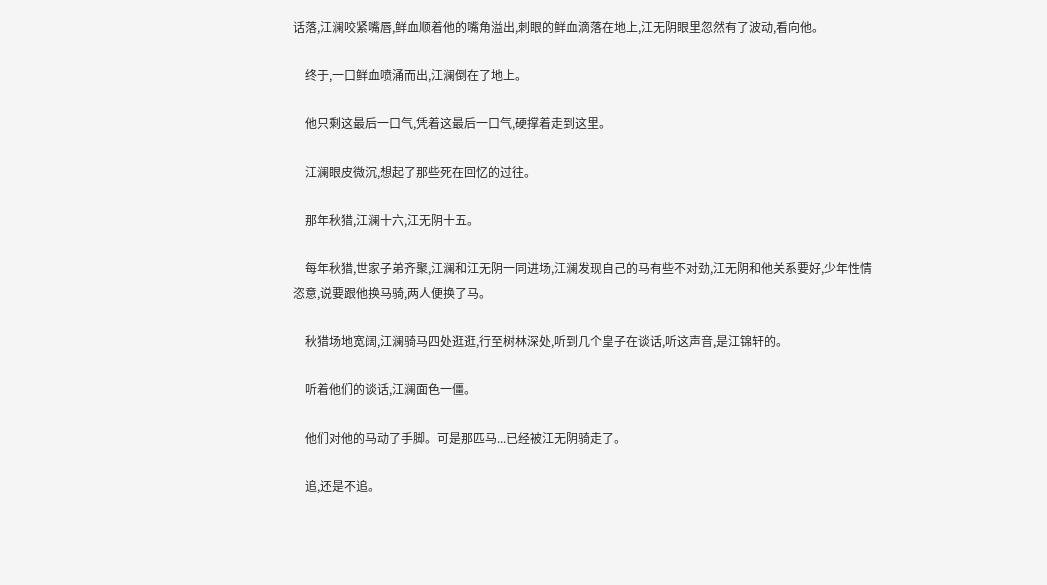话落,江澜咬紧嘴唇,鲜血顺着他的嘴角溢出,刺眼的鲜血滴落在地上,江无阴眼里忽然有了波动,看向他。

    终于,一口鲜血喷涌而出,江澜倒在了地上。

    他只剩这最后一口气,凭着这最后一口气,硬撑着走到这里。

    江澜眼皮微沉,想起了那些死在回忆的过往。

    那年秋猎,江澜十六,江无阴十五。

    每年秋猎,世家子弟齐聚,江澜和江无阴一同进场,江澜发现自己的马有些不对劲,江无阴和他关系要好,少年性情恣意,说要跟他换马骑,两人便换了马。

    秋猎场地宽阔,江澜骑马四处逛逛,行至树林深处,听到几个皇子在谈话,听这声音,是江锦轩的。

    听着他们的谈话,江澜面色一僵。

    他们对他的马动了手脚。可是那匹马...已经被江无阴骑走了。

    追,还是不追。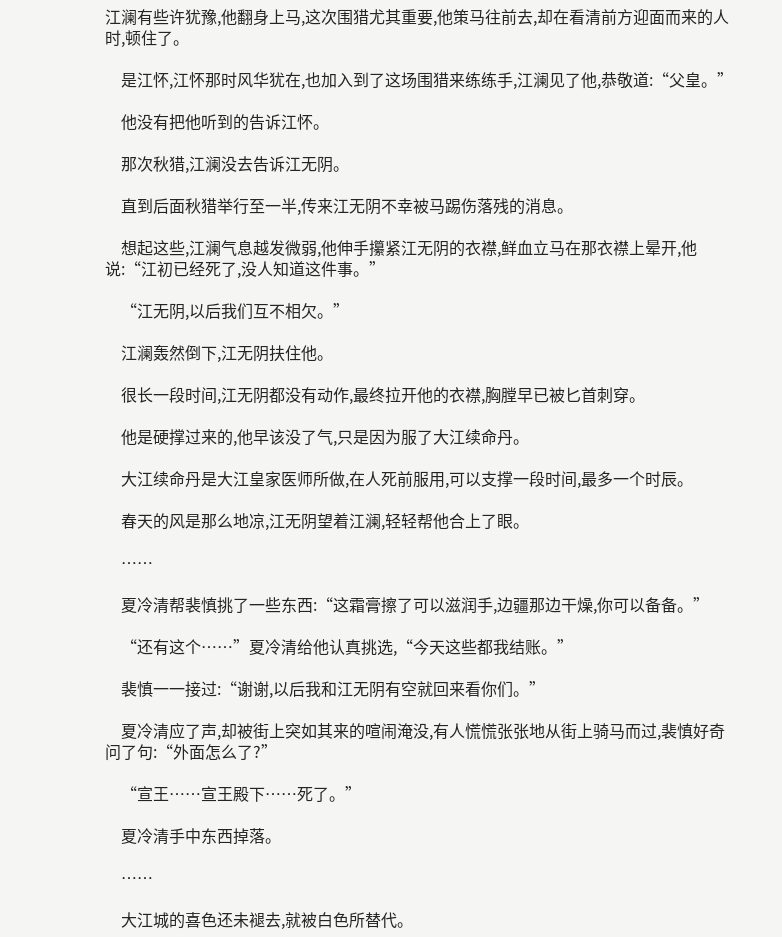江澜有些许犹豫,他翻身上马,这次围猎尤其重要,他策马往前去,却在看清前方迎面而来的人时,顿住了。

    是江怀,江怀那时风华犹在,也加入到了这场围猎来练练手,江澜见了他,恭敬道:“父皇。”

    他没有把他听到的告诉江怀。

    那次秋猎,江澜没去告诉江无阴。

    直到后面秋猎举行至一半,传来江无阴不幸被马踢伤落残的消息。

    想起这些,江澜气息越发微弱,他伸手攥紧江无阴的衣襟,鲜血立马在那衣襟上晕开,他说:“江初已经死了,没人知道这件事。”

    “江无阴,以后我们互不相欠。”

    江澜轰然倒下,江无阴扶住他。

    很长一段时间,江无阴都没有动作,最终拉开他的衣襟,胸膛早已被匕首刺穿。

    他是硬撑过来的,他早该没了气,只是因为服了大江续命丹。

    大江续命丹是大江皇家医师所做,在人死前服用,可以支撑一段时间,最多一个时辰。

    春天的风是那么地凉,江无阴望着江澜,轻轻帮他合上了眼。

    ……

    夏冷清帮裴慎挑了一些东西:“这霜膏擦了可以滋润手,边疆那边干燥,你可以备备。”

    “还有这个……”夏冷清给他认真挑选,“今天这些都我结账。”

    裴慎一一接过:“谢谢,以后我和江无阴有空就回来看你们。”

    夏冷清应了声,却被街上突如其来的喧闹淹没,有人慌慌张张地从街上骑马而过,裴慎好奇问了句:“外面怎么了?”

    “宣王……宣王殿下……死了。”

    夏冷清手中东西掉落。

    ……

    大江城的喜色还未褪去,就被白色所替代。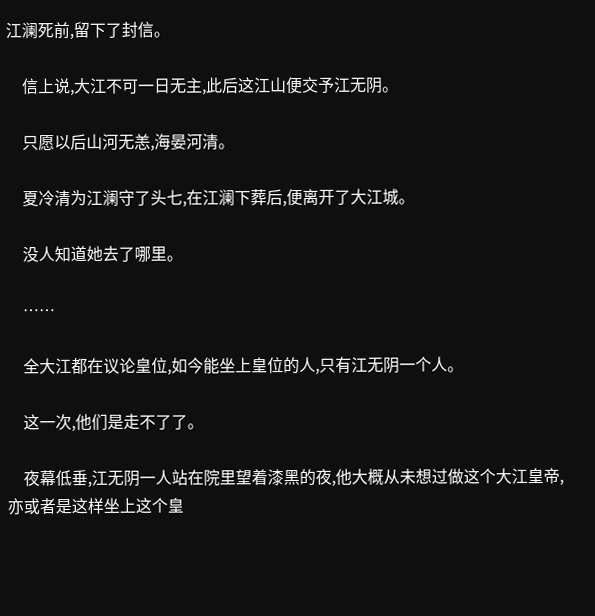江澜死前,留下了封信。

    信上说,大江不可一日无主,此后这江山便交予江无阴。

    只愿以后山河无恙,海晏河清。

    夏冷清为江澜守了头七,在江澜下葬后,便离开了大江城。

    没人知道她去了哪里。

    ……

    全大江都在议论皇位,如今能坐上皇位的人,只有江无阴一个人。

    这一次,他们是走不了了。

    夜幕低垂,江无阴一人站在院里望着漆黑的夜,他大概从未想过做这个大江皇帝,亦或者是这样坐上这个皇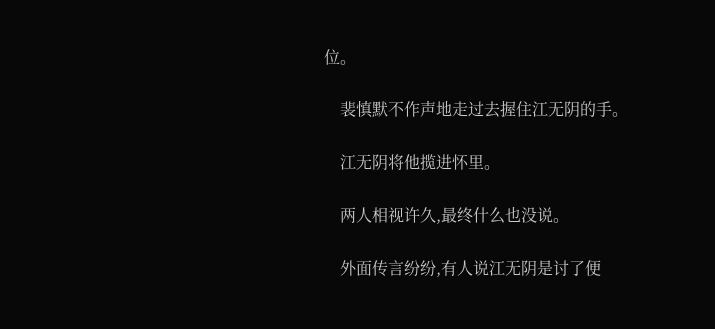位。

    裴慎默不作声地走过去握住江无阴的手。

    江无阴将他揽进怀里。

    两人相视许久,最终什么也没说。

    外面传言纷纷,有人说江无阴是讨了便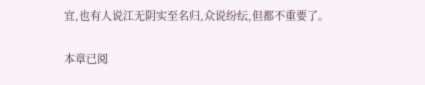宜,也有人说江无阴实至名归,众说纷纭,但都不重要了。

本章已阅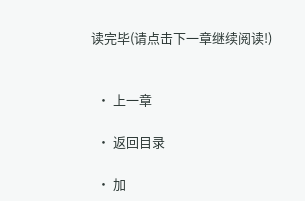读完毕(请点击下一章继续阅读!)


  • 上一章

  • 返回目录

  • 加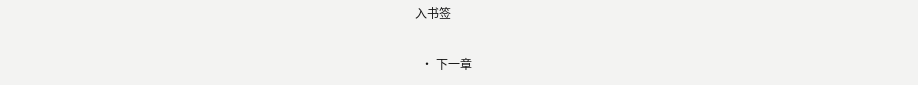入书签

  • 下一章